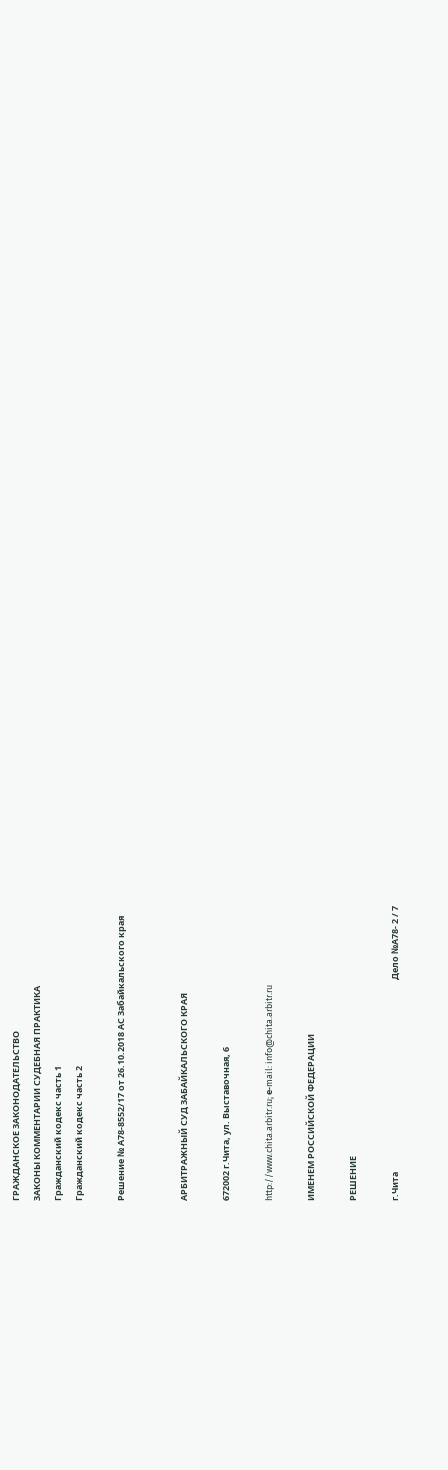ГРАЖДАНСКОЕ ЗАКОНОДАТЕЛЬСТВО
ЗАКОНЫ КОММЕНТАРИИ СУДЕБНАЯ ПРАКТИКА
Гражданский кодекс часть 1
Гражданский кодекс часть 2

Решение № А78-8552/17 от 26.10.2018 АС Забайкальского края


АРБИТРАЖНЫЙ СУД ЗАБАЙКАЛЬСКОГО КРАЯ

672002 г.Чита, ул. Выставочная, 6

http://www.chita.arbitr.ru; е-mail: info@chita.arbitr.ru

ИМЕНЕМ РОССИЙСКОЙ ФЕДЕРАЦИИ

РЕШЕНИЕ

г.Чита                                                                                                Дело №А78- 2 / 7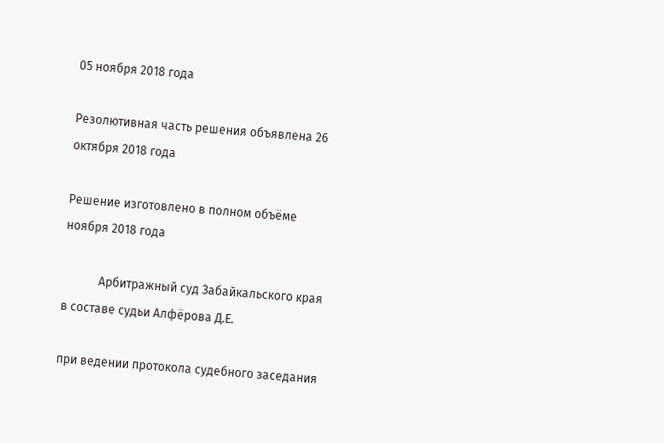05 ноября 2018 года

Резолютивная часть решения объявлена 26 октября 2018 года

Решение изготовлено в полном объёме ноября 2018 года

            Арбитражный суд Забайкальского края в составе судьи Алфёрова Д.Е.

при ведении протокола судебного заседания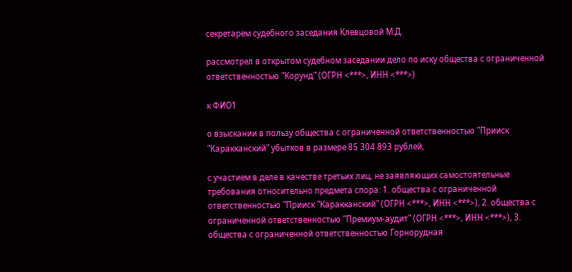секретарем судебного заседания Клевцовой М.Д.

рассмотрел в открытом судебном заседании дело по иску общества с ограниченной ответственностью "Корунд" (ОГРН <***>, ИНН <***>)

к ФИО1

о взыскании в пользу общества с ограниченной ответственностью "Прииск "Каракканский" убытков в размере 85 304 893 рублей,

с участием в деле в качестве третьих лиц, не заявляющих самостоятельные требования относительно предмета спора: 1. общества с ограниченной ответственностью "Прииск "Каракканский" (ОГРН <***>, ИНН <***>), 2. общества с ограниченной ответственностью "Премиум-аудит" (ОГРН <***>, ИНН <***>), 3. общества с ограниченной ответственностью Горнорудная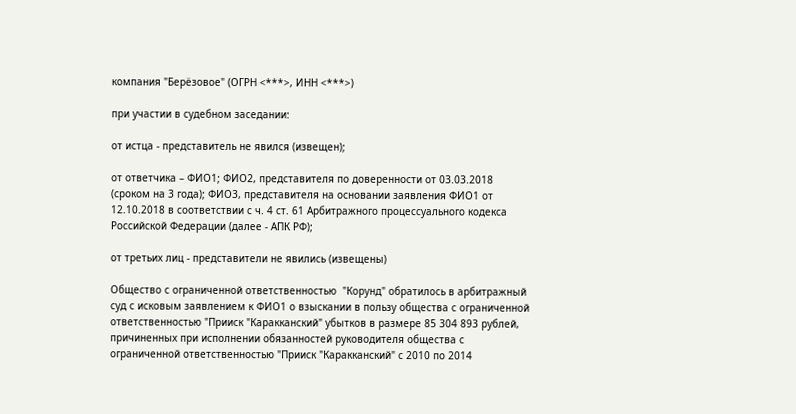компания "Берёзовое" (ОГРН <***>, ИНН <***>)

при участии в судебном заседании:

от истца - представитель не явился (извещен);

от ответчика – ФИО1; ФИО2, представителя по доверенности от 03.03.2018 (сроком на 3 года); ФИО3, представителя на основании заявления ФИО1 от 12.10.2018 в соответствии с ч. 4 ст. 61 Арбитражного процессуального кодекса Российской Федерации (далее - АПК РФ);

от третьих лиц - представители не явились (извещены)

Общество с ограниченной ответственностью  "Корунд" обратилось в арбитражный суд с исковым заявлением к ФИО1 о взыскании в пользу общества с ограниченной ответственностью "Прииск "Каракканский" убытков в размере 85 304 893 рублей, причиненных при исполнении обязанностей руководителя общества с ограниченной ответственностью "Прииск "Каракканский" с 2010 по 2014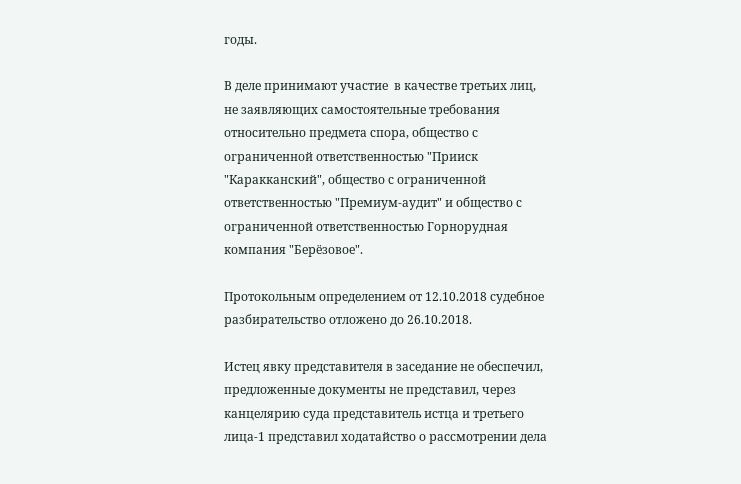годы.

В деле принимают участие  в качестве третьих лиц, не заявляющих самостоятельные требования относительно предмета спора, общество с ограниченной ответственностью "Прииск "Каракканский", общество с ограниченной ответственностью "Премиум-аудит" и общество с ограниченной ответственностью Горнорудная компания "Берёзовое".

Протокольным определением от 12.10.2018 судебное разбирательство отложено до 26.10.2018.

Истец явку представителя в заседание не обеспечил, предложенные документы не представил, через канцелярию суда представитель истца и третьего лица-1 представил ходатайство о рассмотрении дела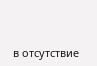в отсутствие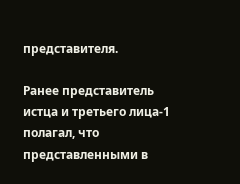представителя.

Ранее представитель истца и третьего лица-1 полагал, что представленными в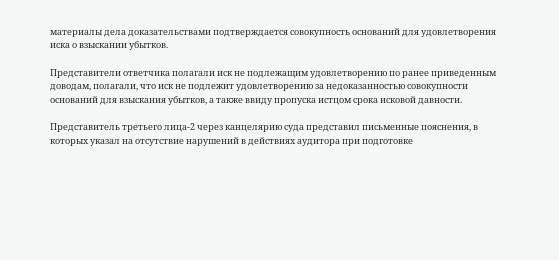материалы дела доказательствами подтверждается совокупность оснований для удовлетворения иска о взыскании убытков.

Представители ответчика полагали иск не подлежащим удовлетворению по ранее приведенным доводам, полагали, что иск не подлежит удовлетворению за недоказанностью совокупности оснований для взыскания убытков, а также ввиду пропуска истцом срока исковой давности.

Представитель третьего лица-2 через канцелярию суда представил письменные пояснения, в которых указал на отсутствие нарушений в действиях аудитора при подготовке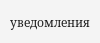уведомления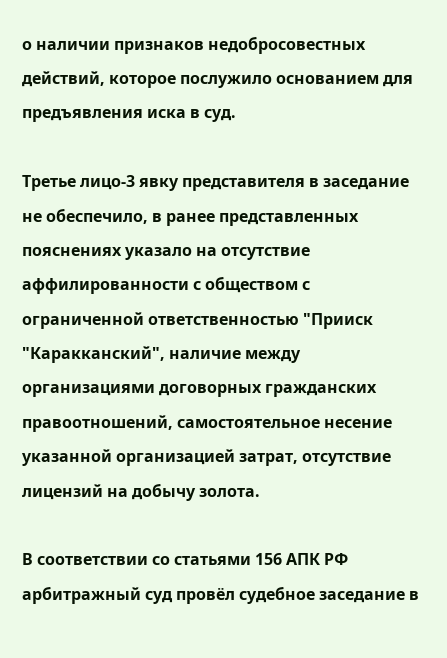о наличии признаков недобросовестных действий, которое послужило основанием для предъявления иска в суд.

Третье лицо-3 явку представителя в заседание не обеспечило, в ранее представленных пояснениях указало на отсутствие аффилированности с обществом с ограниченной ответственностью "Прииск "Каракканский", наличие между организациями договорных гражданских правоотношений, самостоятельное несение указанной организацией затрат, отсутствие лицензий на добычу золота.

В соответствии со статьями 156 АПК РФ арбитражный суд провёл судебное заседание в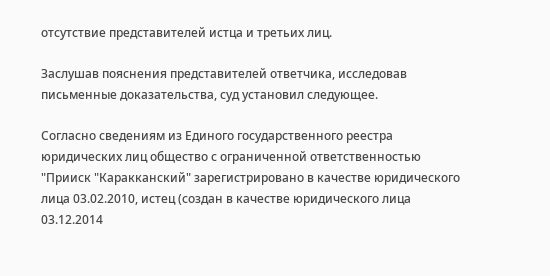отсутствие представителей истца и третьих лиц.

Заслушав пояснения представителей ответчика, исследовав письменные доказательства, суд установил следующее.

Согласно сведениям из Единого государственного реестра юридических лиц общество с ограниченной ответственностью "Прииск "Каракканский" зарегистрировано в качестве юридического лица 03.02.2010, истец (создан в качестве юридического лица 03.12.2014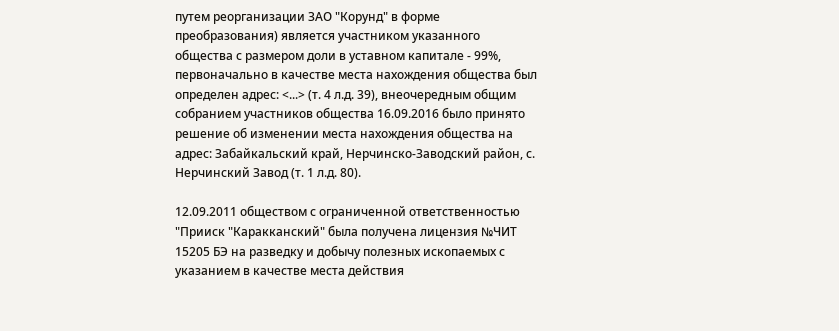путем реорганизации ЗАО "Корунд" в форме преобразования) является участником указанного общества с размером доли в уставном капитале - 99%, первоначально в качестве места нахождения общества был определен адрес: <...> (т. 4 л.д. 39), внеочередным общим собранием участников общества 16.09.2016 было принято решение об изменении места нахождения общества на адрес: Забайкальский край, Нерчинско-Заводский район, с. Нерчинский Завод (т. 1 л.д. 80).

12.09.2011 обществом с ограниченной ответственностью "Прииск "Каракканский" была получена лицензия №ЧИТ 15205 БЭ на разведку и добычу полезных ископаемых с указанием в качестве места действия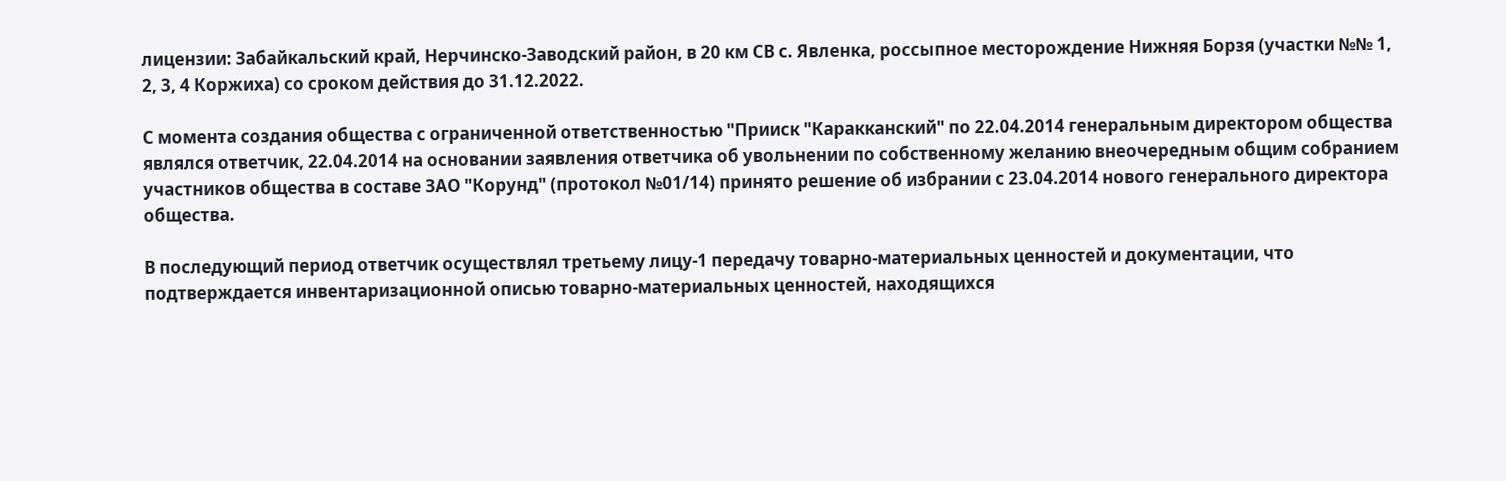лицензии: Забайкальский край, Нерчинско-Заводский район, в 20 км СВ с. Явленка, россыпное месторождение Нижняя Борзя (участки №№ 1, 2, 3, 4 Коржиха) со сроком действия до 31.12.2022.

С момента создания общества с ограниченной ответственностью "Прииск "Каракканский" по 22.04.2014 генеральным директором общества являлся ответчик, 22.04.2014 на основании заявления ответчика об увольнении по собственному желанию внеочередным общим собранием участников общества в составе ЗАО "Корунд" (протокол №01/14) принято решение об избрании с 23.04.2014 нового генерального директора общества.

В последующий период ответчик осуществлял третьему лицу-1 передачу товарно-материальных ценностей и документации, что подтверждается инвентаризационной описью товарно-материальных ценностей, находящихся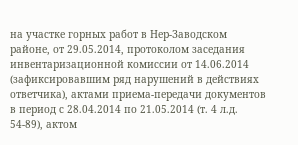на участке горных работ в Нер-Заводском районе, от 29.05.2014, протоколом заседания инвентаризационной комиссии от 14.06.2014 (зафиксировавшим ряд нарушений в действиях ответчика), актами приема-передачи документов в период с 28.04.2014 по 21.05.2014 (т. 4 л.д. 54-89), актом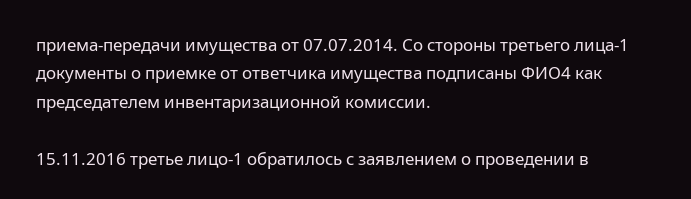приема-передачи имущества от 07.07.2014. Со стороны третьего лица-1 документы о приемке от ответчика имущества подписаны ФИО4 как председателем инвентаризационной комиссии.

15.11.2016 третье лицо-1 обратилось с заявлением о проведении в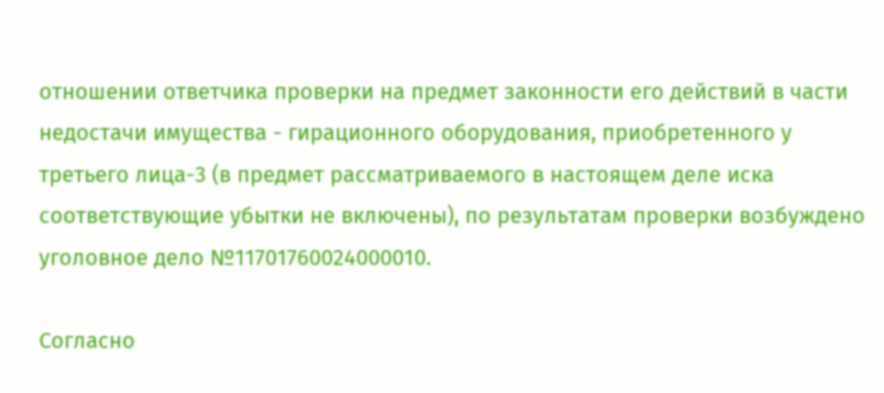отношении ответчика проверки на предмет законности его действий в части недостачи имущества - гирационного оборудования, приобретенного у третьего лица-3 (в предмет рассматриваемого в настоящем деле иска соответствующие убытки не включены), по результатам проверки возбуждено уголовное дело №11701760024000010.

Согласно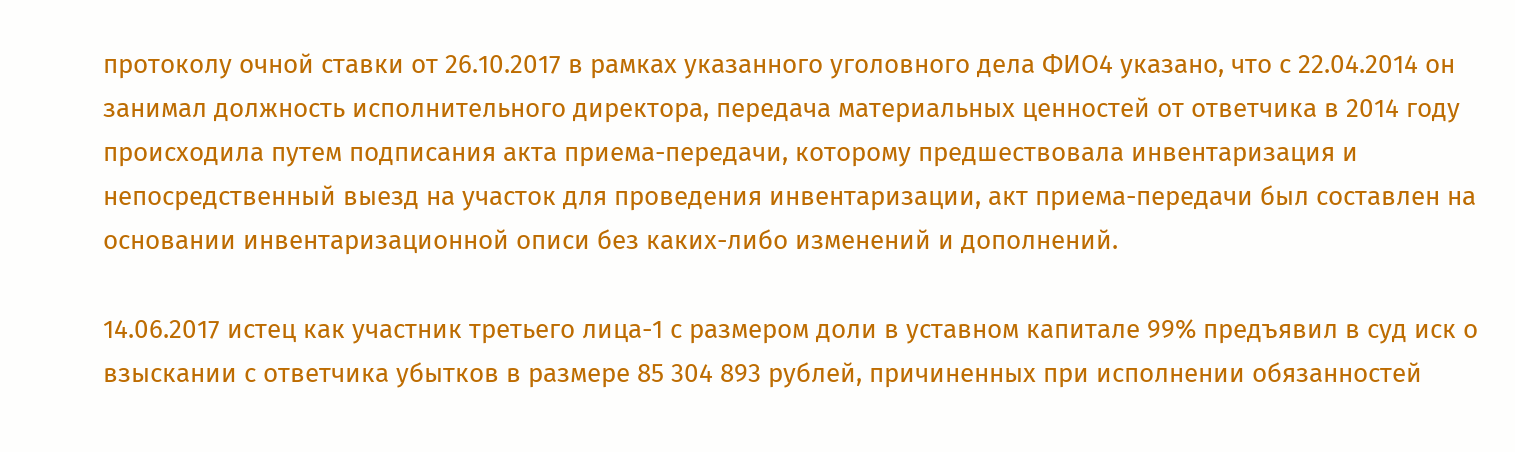протоколу очной ставки от 26.10.2017 в рамках указанного уголовного дела ФИО4 указано, что с 22.04.2014 он занимал должность исполнительного директора, передача материальных ценностей от ответчика в 2014 году происходила путем подписания акта приема-передачи, которому предшествовала инвентаризация и непосредственный выезд на участок для проведения инвентаризации, акт приема-передачи был составлен на основании инвентаризационной описи без каких-либо изменений и дополнений.

14.06.2017 истец как участник третьего лица-1 с размером доли в уставном капитале 99% предъявил в суд иск о взыскании с ответчика убытков в размере 85 304 893 рублей, причиненных при исполнении обязанностей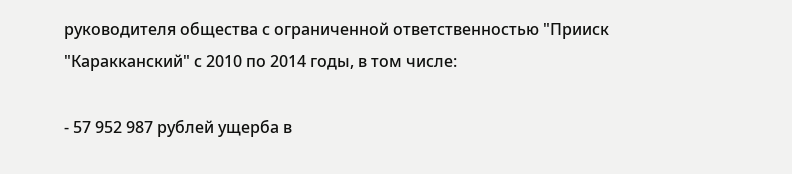руководителя общества с ограниченной ответственностью "Прииск "Каракканский" с 2010 по 2014 годы, в том числе:

- 57 952 987 рублей ущерба в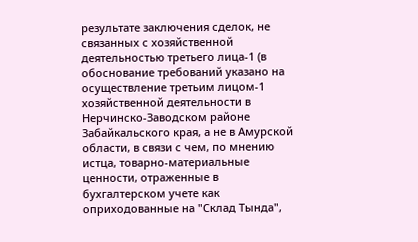результате заключения сделок, не связанных с хозяйственной деятельностью третьего лица-1 (в обоснование требований указано на осуществление третьим лицом-1 хозяйственной деятельности в Нерчинско-Заводском районе Забайкальского края, а не в Амурской области, в связи с чем, по мнению истца, товарно-материальные ценности, отраженные в бухгалтерском учете как оприходованные на "Склад Тында",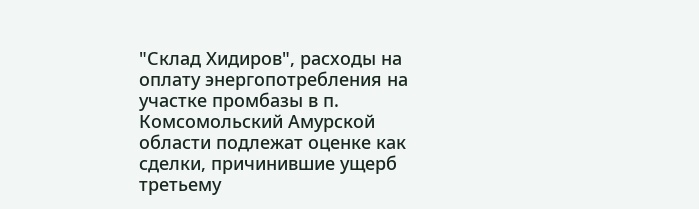"Склад Хидиров", расходы на оплату энергопотребления на участке промбазы в п. Комсомольский Амурской области подлежат оценке как сделки, причинившие ущерб третьему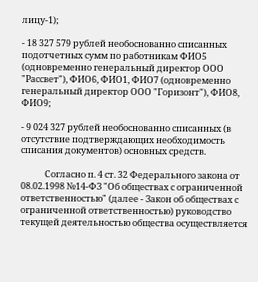лицу-1);

- 18 327 579 рублей необоснованно списанных подотчетных сумм по работникам ФИО5 (одновременно генеральный директор ООО "Рассвет"), ФИО6, ФИО1, ФИО7 (одновременно генеральный директор ООО "Горизонт"), ФИО8, ФИО9;

- 9 024 327 рублей необоснованно списанных (в отсутствие подтверждающих необходимость списания документов) основных средств.

            Согласно п. 4 ст. 32 Федерального закона от 08.02.1998 №14-ФЗ "Об обществах с ограниченной ответственностью" (далее - Закон об обществах с ограниченной ответственностью) руководство текущей деятельностью общества осуществляется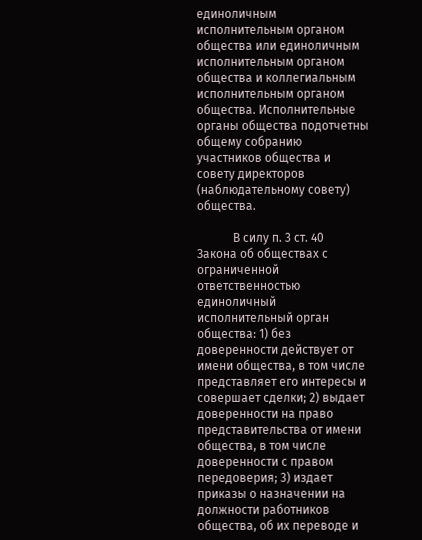единоличным исполнительным органом общества или единоличным исполнительным органом общества и коллегиальным исполнительным органом общества. Исполнительные органы общества подотчетны общему собранию участников общества и совету директоров (наблюдательному совету) общества.

            В силу п. 3 ст. 40  Закона об обществах с ограниченной ответственностью единоличный исполнительный орган общества: 1) без доверенности действует от имени общества, в том числе представляет его интересы и совершает сделки; 2) выдает доверенности на право представительства от имени общества, в том числе доверенности с правом передоверия; 3) издает приказы о назначении на должности работников общества, об их переводе и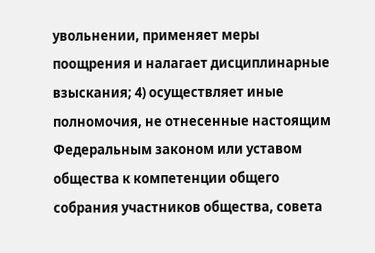увольнении, применяет меры поощрения и налагает дисциплинарные взыскания; 4) осуществляет иные полномочия, не отнесенные настоящим Федеральным законом или уставом общества к компетенции общего собрания участников общества, совета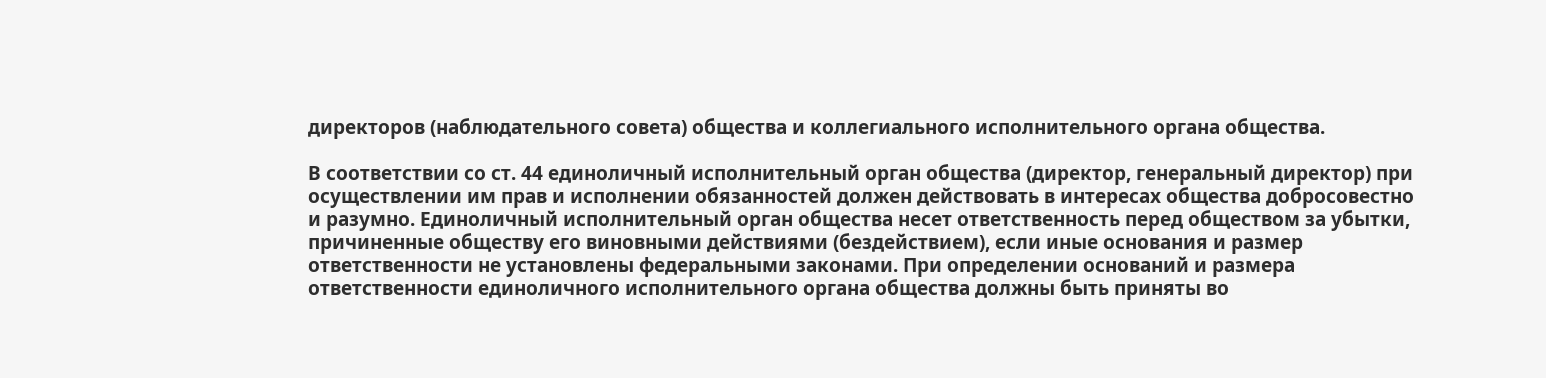директоров (наблюдательного совета) общества и коллегиального исполнительного органа общества.

В соответствии со ст. 44 единоличный исполнительный орган общества (директор, генеральный директор) при осуществлении им прав и исполнении обязанностей должен действовать в интересах общества добросовестно и разумно. Единоличный исполнительный орган общества несет ответственность перед обществом за убытки, причиненные обществу его виновными действиями (бездействием), если иные основания и размер ответственности не установлены федеральными законами. При определении оснований и размера ответственности единоличного исполнительного органа общества должны быть приняты во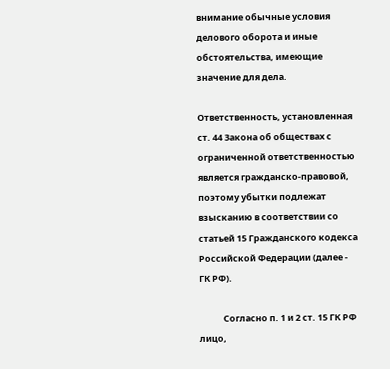внимание обычные условия делового оборота и иные обстоятельства, имеющие значение для дела.

Ответственность, установленная ст. 44 Закона об обществах с ограниченной ответственностью является гражданско-правовой, поэтому убытки подлежат взысканию в соответствии со статьей 15 Гражданского кодекса Российской Федерации (далее - ГК РФ).

            Согласно п. 1 и 2 ст. 15 ГК РФ лицо,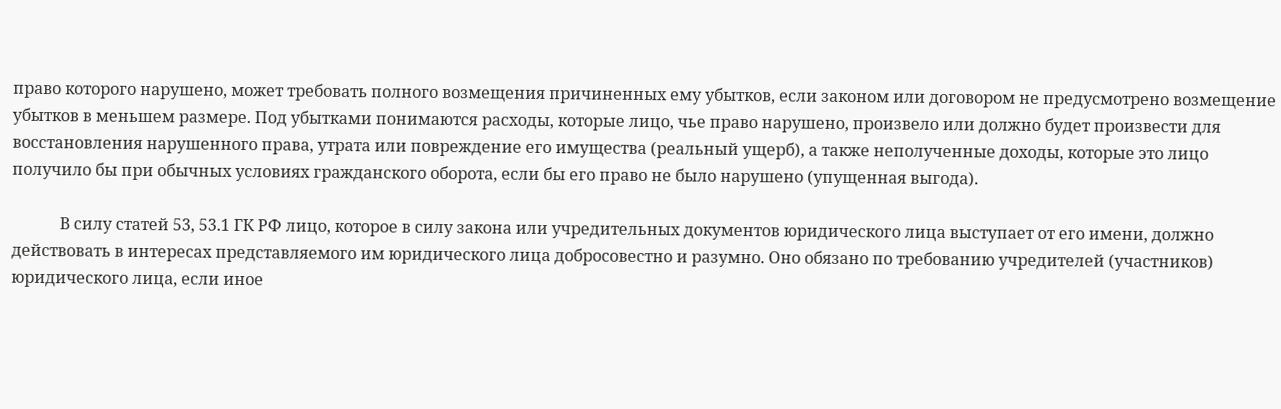право которого нарушено, может требовать полного возмещения причиненных ему убытков, если законом или договором не предусмотрено возмещение убытков в меньшем размере. Под убытками понимаются расходы, которые лицо, чье право нарушено, произвело или должно будет произвести для восстановления нарушенного права, утрата или повреждение его имущества (реальный ущерб), а также неполученные доходы, которые это лицо получило бы при обычных условиях гражданского оборота, если бы его право не было нарушено (упущенная выгода).

            В силу статей 53, 53.1 ГК РФ лицо, которое в силу закона или учредительных документов юридического лица выступает от его имени, должно действовать в интересах представляемого им юридического лица добросовестно и разумно. Оно обязано по требованию учредителей (участников) юридического лица, если иное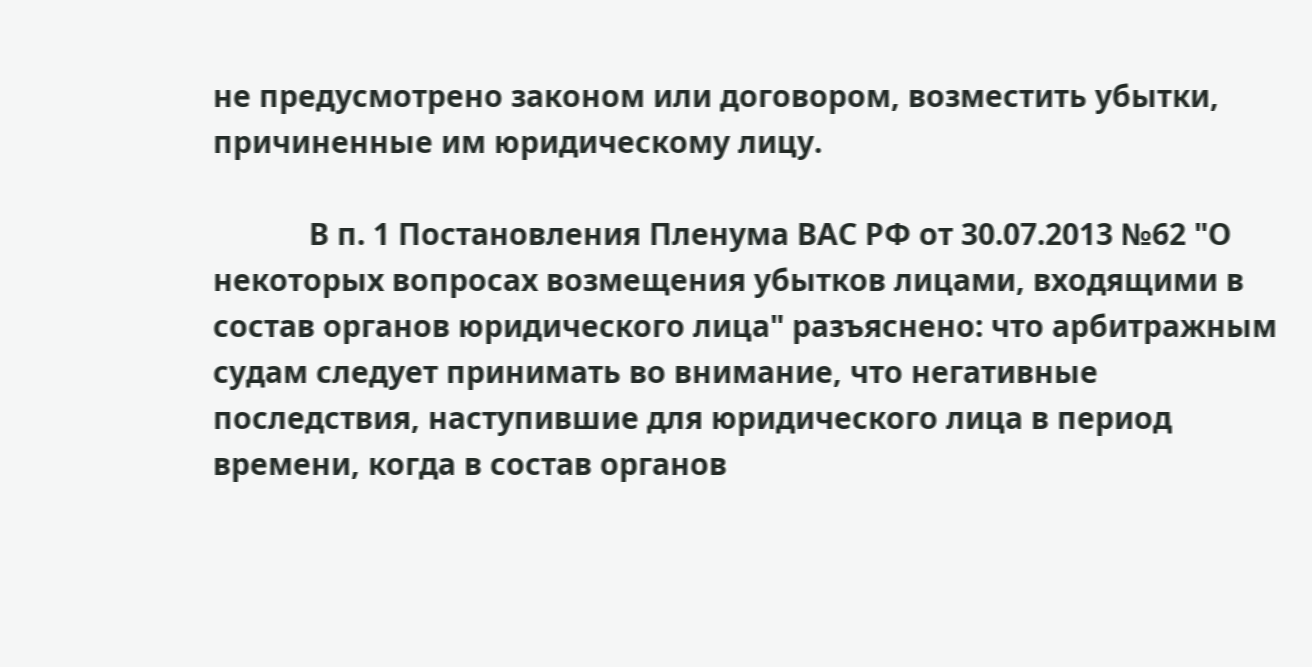не предусмотрено законом или договором, возместить убытки, причиненные им юридическому лицу.

            В п. 1 Постановления Пленума ВАС РФ от 30.07.2013 №62 "О некоторых вопросах возмещения убытков лицами, входящими в состав органов юридического лица" разъяснено: что арбитражным судам следует принимать во внимание, что негативные последствия, наступившие для юридического лица в период времени, когда в состав органов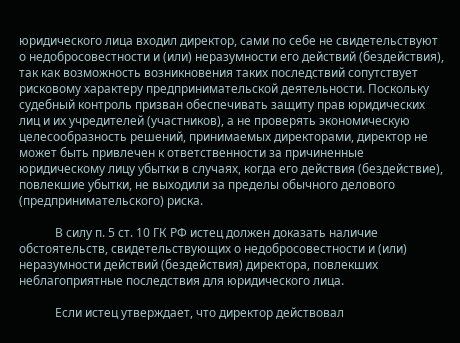юридического лица входил директор, сами по себе не свидетельствуют о недобросовестности и (или) неразумности его действий (бездействия), так как возможность возникновения таких последствий сопутствует рисковому характеру предпринимательской деятельности. Поскольку судебный контроль призван обеспечивать защиту прав юридических лиц и их учредителей (участников), а не проверять экономическую целесообразность решений, принимаемых директорами, директор не может быть привлечен к ответственности за причиненные юридическому лицу убытки в случаях, когда его действия (бездействие), повлекшие убытки, не выходили за пределы обычного делового (предпринимательского) риска.

            В силу п. 5 ст. 10 ГК РФ истец должен доказать наличие обстоятельств, свидетельствующих о недобросовестности и (или) неразумности действий (бездействия) директора, повлекших неблагоприятные последствия для юридического лица.

            Если истец утверждает, что директор действовал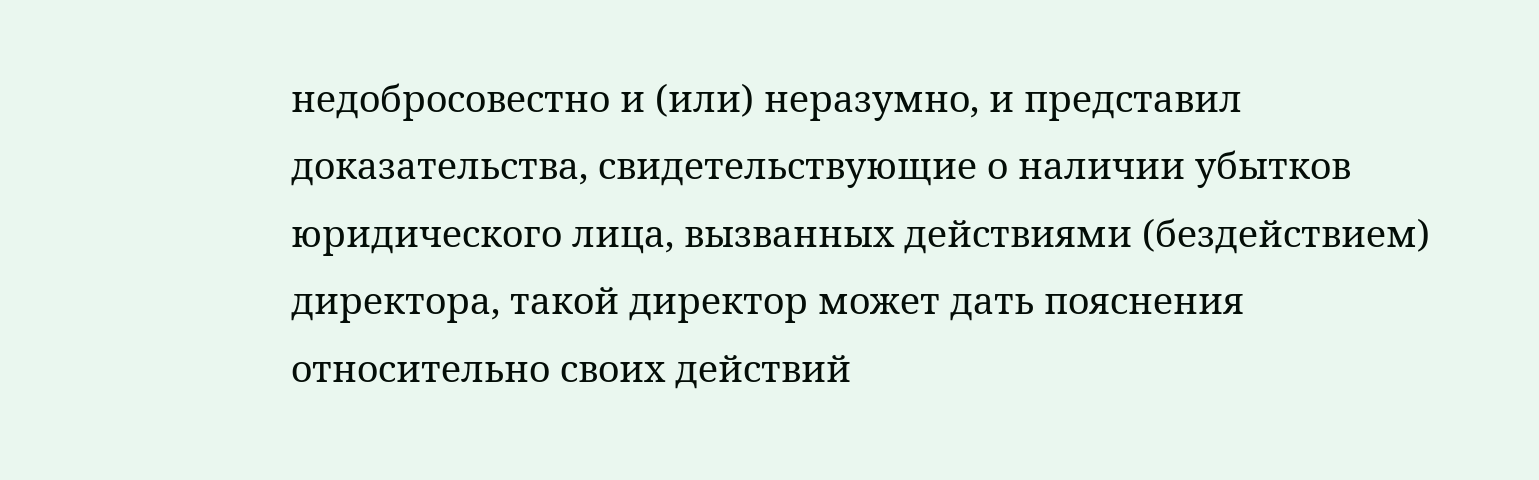недобросовестно и (или) неразумно, и представил доказательства, свидетельствующие о наличии убытков юридического лица, вызванных действиями (бездействием) директора, такой директор может дать пояснения относительно своих действий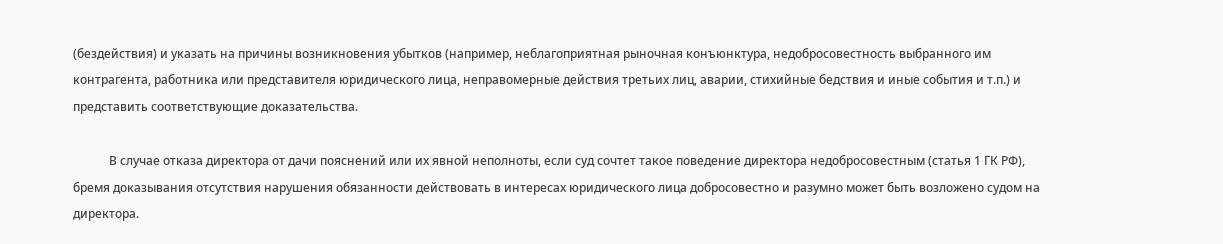(бездействия) и указать на причины возникновения убытков (например, неблагоприятная рыночная конъюнктура, недобросовестность выбранного им контрагента, работника или представителя юридического лица, неправомерные действия третьих лиц, аварии, стихийные бедствия и иные события и т.п.) и представить соответствующие доказательства.

            В случае отказа директора от дачи пояснений или их явной неполноты, если суд сочтет такое поведение директора недобросовестным (статья 1 ГК РФ), бремя доказывания отсутствия нарушения обязанности действовать в интересах юридического лица добросовестно и разумно может быть возложено судом на директора.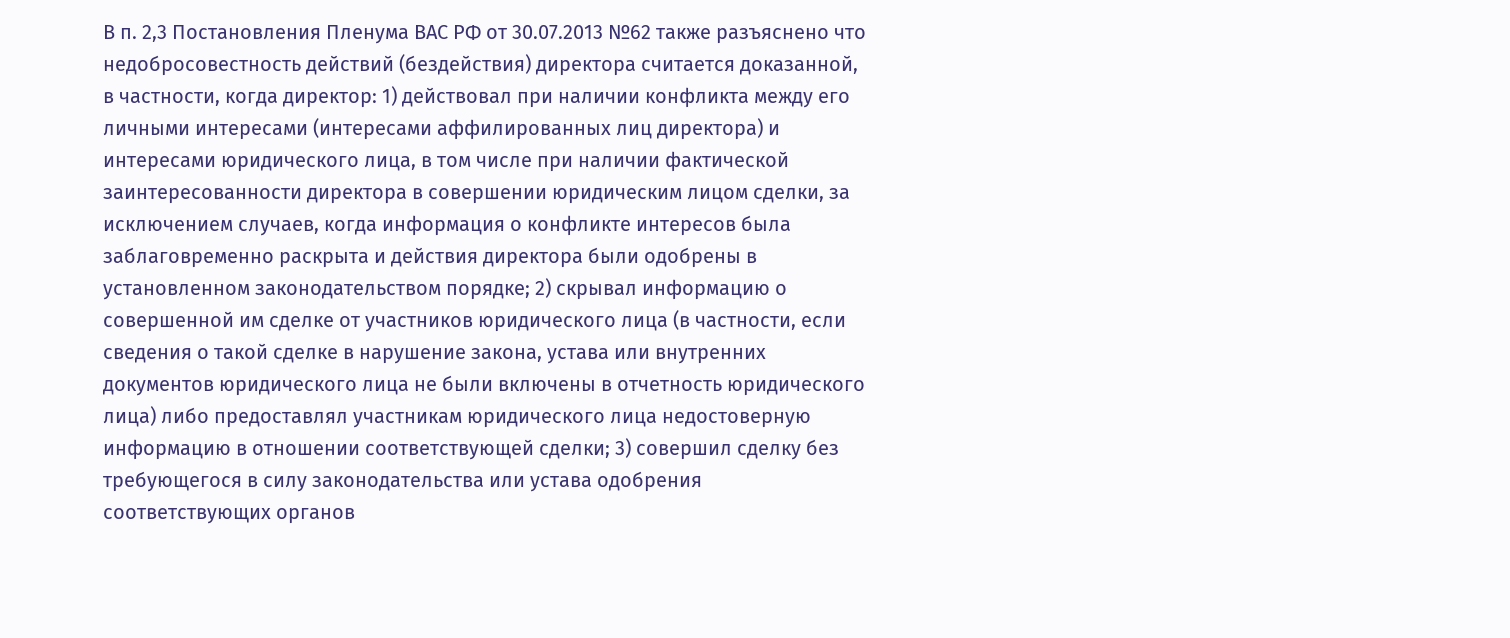В п. 2,3 Постановления Пленума ВАС РФ от 30.07.2013 №62 также разъяснено что недобросовестность действий (бездействия) директора считается доказанной, в частности, когда директор: 1) действовал при наличии конфликта между его личными интересами (интересами аффилированных лиц директора) и интересами юридического лица, в том числе при наличии фактической заинтересованности директора в совершении юридическим лицом сделки, за исключением случаев, когда информация о конфликте интересов была заблаговременно раскрыта и действия директора были одобрены в установленном законодательством порядке; 2) скрывал информацию о совершенной им сделке от участников юридического лица (в частности, если сведения о такой сделке в нарушение закона, устава или внутренних документов юридического лица не были включены в отчетность юридического лица) либо предоставлял участникам юридического лица недостоверную информацию в отношении соответствующей сделки; 3) совершил сделку без требующегося в силу законодательства или устава одобрения соответствующих органов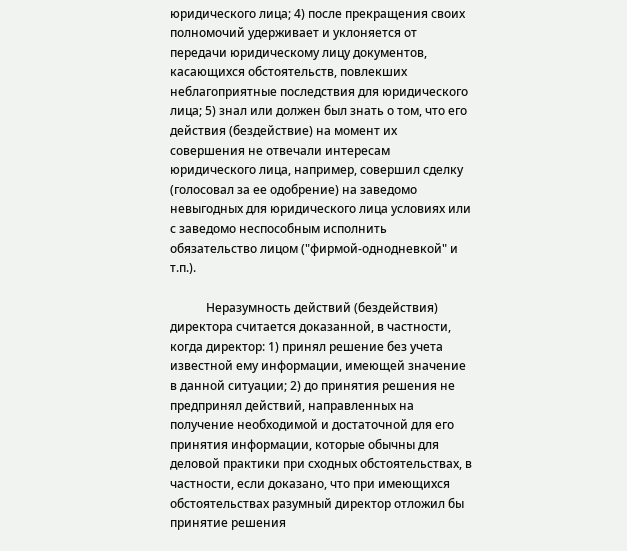юридического лица; 4) после прекращения своих полномочий удерживает и уклоняется от передачи юридическому лицу документов, касающихся обстоятельств, повлекших неблагоприятные последствия для юридического лица; 5) знал или должен был знать о том, что его действия (бездействие) на момент их совершения не отвечали интересам юридического лица, например, совершил сделку (голосовал за ее одобрение) на заведомо невыгодных для юридического лица условиях или с заведомо неспособным исполнить обязательство лицом ("фирмой-однодневкой" и т.п.).

            Неразумность действий (бездействия) директора считается доказанной, в частности, когда директор: 1) принял решение без учета известной ему информации, имеющей значение в данной ситуации; 2) до принятия решения не предпринял действий, направленных на получение необходимой и достаточной для его принятия информации, которые обычны для деловой практики при сходных обстоятельствах, в частности, если доказано, что при имеющихся обстоятельствах разумный директор отложил бы принятие решения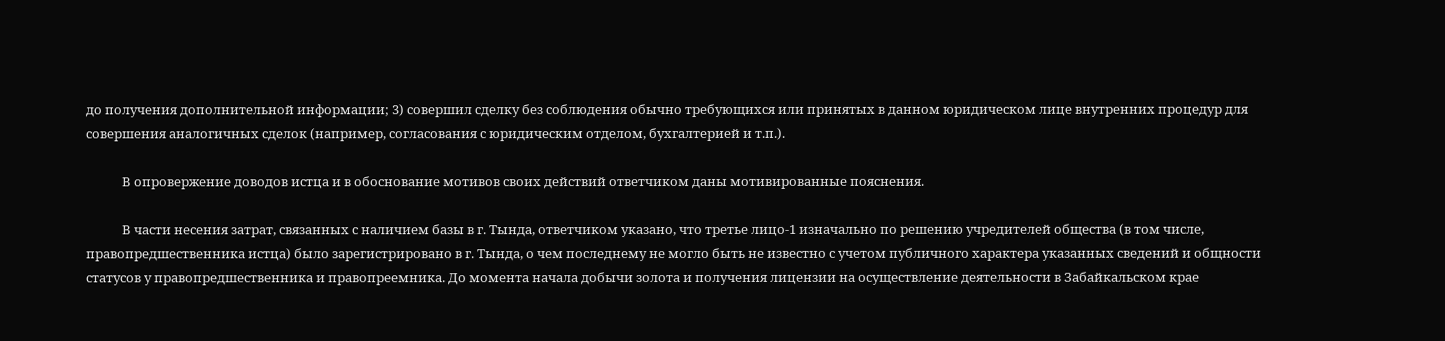до получения дополнительной информации; 3) совершил сделку без соблюдения обычно требующихся или принятых в данном юридическом лице внутренних процедур для совершения аналогичных сделок (например, согласования с юридическим отделом, бухгалтерией и т.п.).

            В опровержение доводов истца и в обоснование мотивов своих действий ответчиком даны мотивированные пояснения.

            В части несения затрат, связанных с наличием базы в г. Тында, ответчиком указано, что третье лицо-1 изначально по решению учредителей общества (в том числе, правопредшественника истца) было зарегистрировано в г. Тында, о чем последнему не могло быть не известно с учетом публичного характера указанных сведений и общности статусов у правопредшественника и правопреемника. До момента начала добычи золота и получения лицензии на осуществление деятельности в Забайкальском крае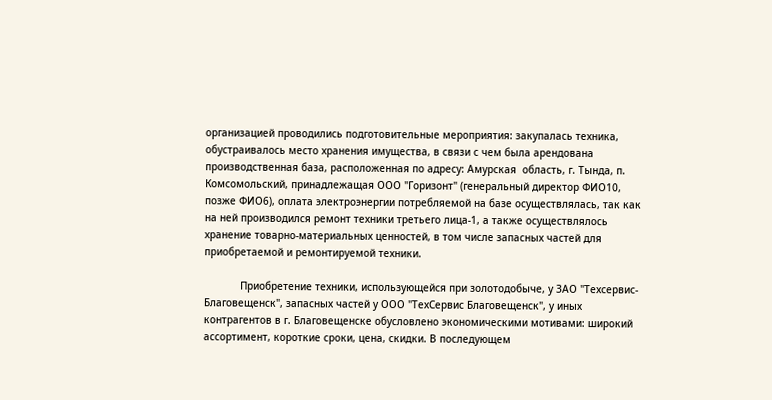организацией проводились подготовительные мероприятия: закупалась техника, обустраивалось место хранения имущества, в связи с чем была арендована производственная база, расположенная по адресу: Амурская  область, г. Тында, п. Комсомольский, принадлежащая ООО "Горизонт" (генеральный директор ФИО10, позже ФИО6), оплата электроэнергии потребляемой на базе осуществлялась, так как на ней производился ремонт техники третьего лица-1, а также осуществлялось хранение товарно-материальных ценностей, в том числе запасных частей для приобретаемой и ремонтируемой техники.

            Приобретение техники, использующейся при золотодобыче, у ЗАО "Техсервис-Благовещенск", запасных частей у ООО "ТехСервис Благовещенск", у иных контрагентов в г. Благовещенске обусловлено экономическими мотивами: широкий ассортимент, короткие сроки, цена, скидки. В последующем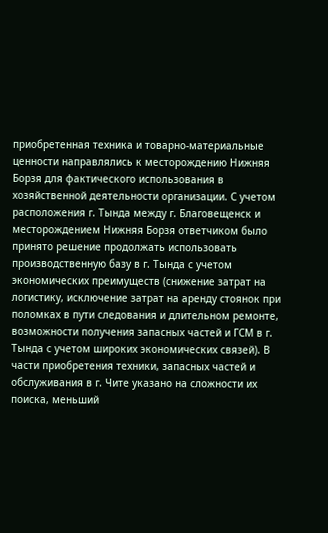приобретенная техника и товарно-материальные ценности направлялись к месторождению Нижняя Борзя для фактического использования в хозяйственной деятельности организации. С учетом расположения г. Тында между г. Благовещенск и месторождением Нижняя Борзя ответчиком было принято решение продолжать использовать производственную базу в г. Тында с учетом экономических преимуществ (снижение затрат на логистику, исключение затрат на аренду стоянок при поломках в пути следования и длительном ремонте, возможности получения запасных частей и ГСМ в г. Тында с учетом широких экономических связей). В части приобретения техники, запасных частей и обслуживания в г. Чите указано на сложности их поиска, меньший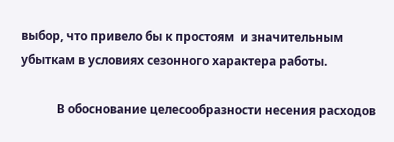выбор, что привело бы к простоям  и значительным убыткам в условиях сезонного характера работы.

            В обоснование целесообразности несения расходов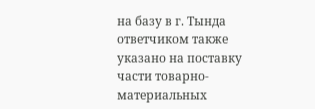на базу в г. Тында ответчиком также указано на поставку части товарно-материальных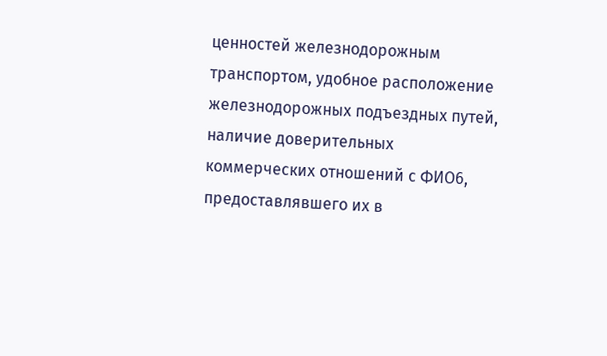ценностей железнодорожным транспортом, удобное расположение железнодорожных подъездных путей, наличие доверительных коммерческих отношений с ФИО6, предоставлявшего их в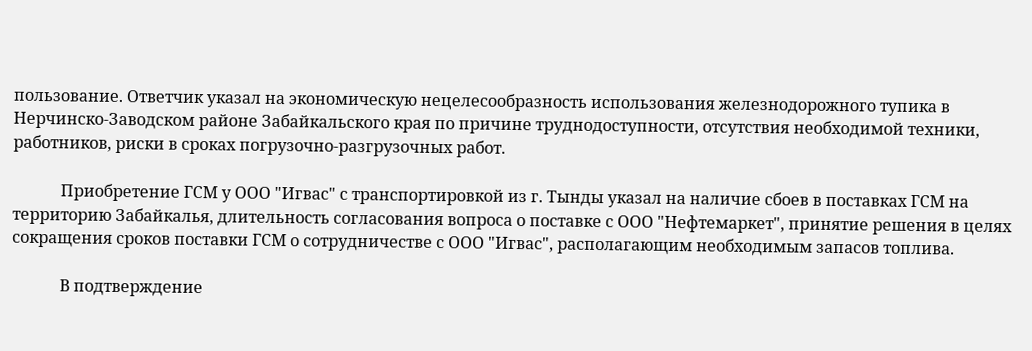пользование. Ответчик указал на экономическую нецелесообразность использования железнодорожного тупика в Нерчинско-Заводском районе Забайкальского края по причине труднодоступности, отсутствия необходимой техники, работников, риски в сроках погрузочно-разгрузочных работ.

            Приобретение ГСМ у ООО "Игвас" с транспортировкой из г. Тынды указал на наличие сбоев в поставках ГСМ на территорию Забайкалья, длительность согласования вопроса о поставке с ООО "Нефтемаркет", принятие решения в целях сокращения сроков поставки ГСМ о сотрудничестве с ООО "Игвас", располагающим необходимым запасов топлива.

            В подтверждение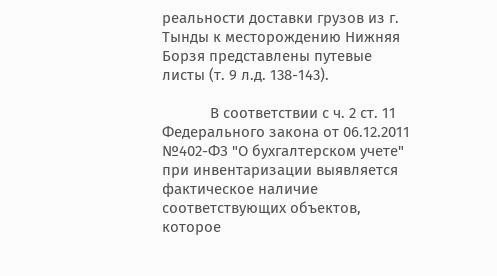реальности доставки грузов из г. Тынды к месторождению Нижняя Борзя представлены путевые листы (т. 9 л.д. 138-143).

            В соответствии с ч. 2 ст. 11 Федерального закона от 06.12.2011 №402-ФЗ "О бухгалтерском учете" при инвентаризации выявляется фактическое наличие соответствующих объектов, которое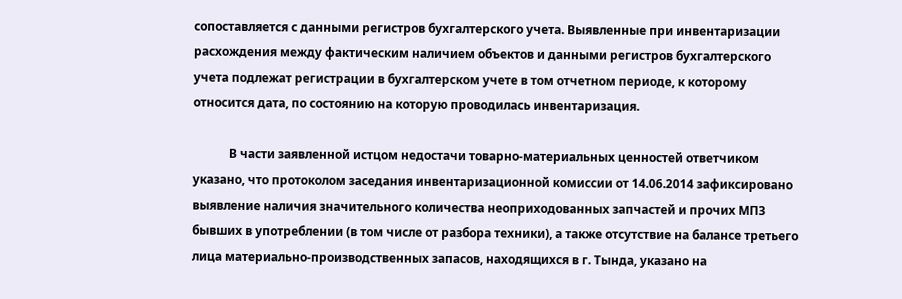сопоставляется с данными регистров бухгалтерского учета. Выявленные при инвентаризации расхождения между фактическим наличием объектов и данными регистров бухгалтерского учета подлежат регистрации в бухгалтерском учете в том отчетном периоде, к которому относится дата, по состоянию на которую проводилась инвентаризация.

            В части заявленной истцом недостачи товарно-материальных ценностей ответчиком указано, что протоколом заседания инвентаризационной комиссии от 14.06.2014 зафиксировано выявление наличия значительного количества неоприходованных запчастей и прочих МПЗ бывших в употреблении (в том числе от разбора техники), а также отсутствие на балансе третьего лица материально-производственных запасов, находящихся в г. Тында, указано на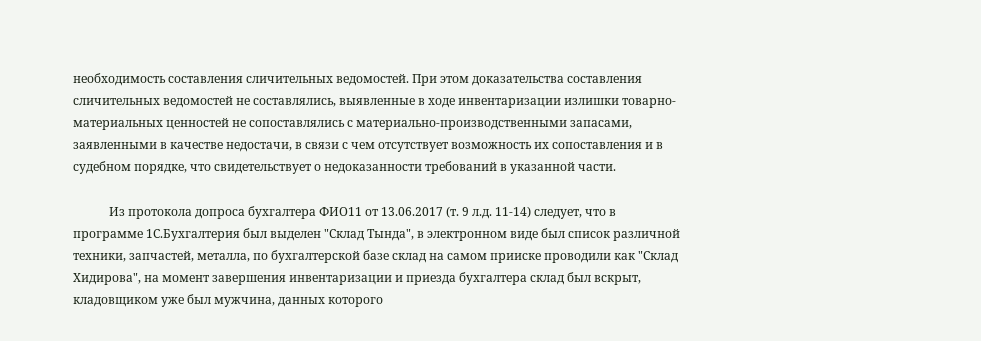необходимость составления сличительных ведомостей. При этом доказательства составления сличительных ведомостей не составлялись, выявленные в ходе инвентаризации излишки товарно-материальных ценностей не сопоставлялись с материально-производственными запасами, заявленными в качестве недостачи, в связи с чем отсутствует возможность их сопоставления и в судебном порядке, что свидетельствует о недоказанности требований в указанной части.

            Из протокола допроса бухгалтера ФИО11 от 13.06.2017 (т. 9 л.д. 11-14) следует, что в программе 1С.Бухгалтерия был выделен "Склад Тында", в электронном виде был список различной техники, запчастей, металла, по бухгалтерской базе склад на самом прииске проводили как "Склад Хидирова", на момент завершения инвентаризации и приезда бухгалтера склад был вскрыт, кладовщиком уже был мужчина, данных которого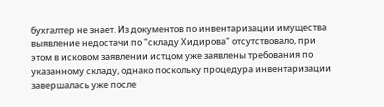бухгалтер не знает. Из документов по инвентаризации имущества выявление недостачи по "складу Хидирова" отсутствовало, при этом в исковом заявлении истцом уже заявлены требования по указанному складу, однако поскольку процедура инвентаризации завершалась уже после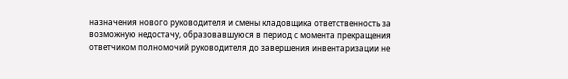назначения нового руководителя и смены кладовщика ответственность за возможную недостачу, образовавшуюся в период с момента прекращения ответчиком полномочий руководителя до завершения инвентаризации не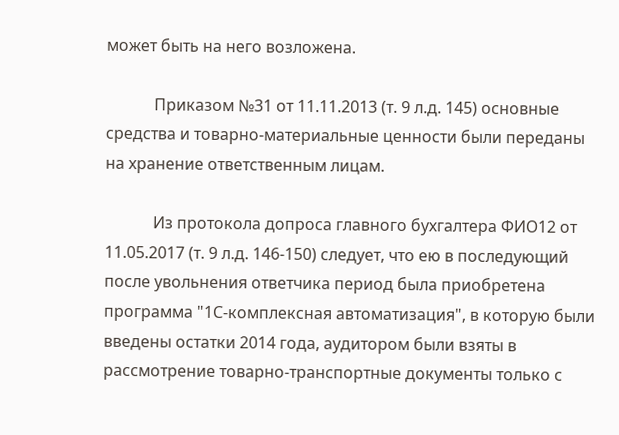может быть на него возложена.

            Приказом №31 от 11.11.2013 (т. 9 л.д. 145) основные средства и товарно-материальные ценности были переданы на хранение ответственным лицам.

            Из протокола допроса главного бухгалтера ФИО12 от 11.05.2017 (т. 9 л.д. 146-150) следует, что ею в последующий после увольнения ответчика период была приобретена программа "1С-комплексная автоматизация", в которую были введены остатки 2014 года, аудитором были взяты в рассмотрение товарно-транспортные документы только с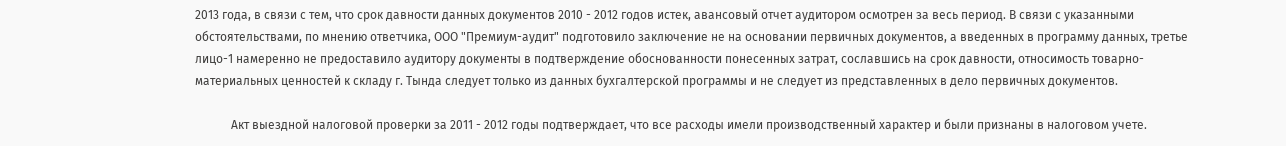2013 года, в связи с тем, что срок давности данных документов 2010 - 2012 годов истек, авансовый отчет аудитором осмотрен за весь период. В связи с указанными обстоятельствами, по мнению ответчика, ООО "Премиум-аудит" подготовило заключение не на основании первичных документов, а введенных в программу данных, третье лицо-1 намеренно не предоставило аудитору документы в подтверждение обоснованности понесенных затрат, сославшись на срок давности, относимость товарно-материальных ценностей к складу г. Тында следует только из данных бухгалтерской программы и не следует из представленных в дело первичных документов.

            Акт выездной налоговой проверки за 2011 - 2012 годы подтверждает, что все расходы имели производственный характер и были признаны в налоговом учете.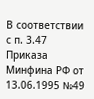В соответствии с п. 3.47 Приказа Минфина РФ от 13.06.1995 №49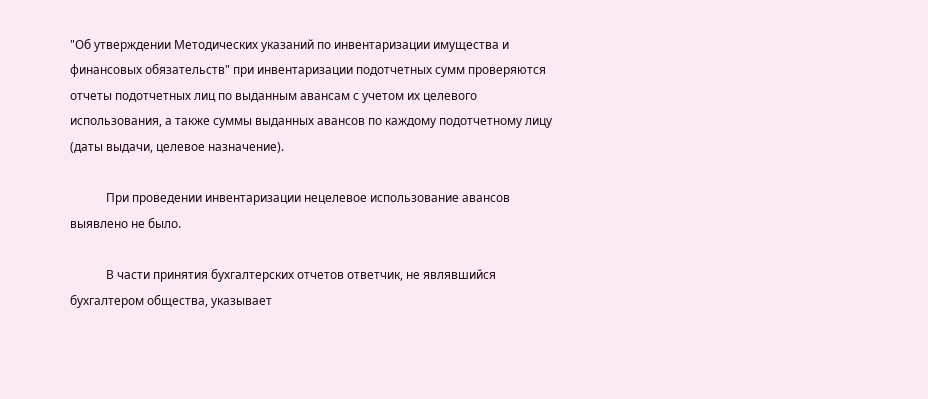"Об утверждении Методических указаний по инвентаризации имущества и финансовых обязательств" при инвентаризации подотчетных сумм проверяются отчеты подотчетных лиц по выданным авансам с учетом их целевого использования, а также суммы выданных авансов по каждому подотчетному лицу (даты выдачи, целевое назначение).

            При проведении инвентаризации нецелевое использование авансов выявлено не было.

            В части принятия бухгалтерских отчетов ответчик, не являвшийся бухгалтером общества, указывает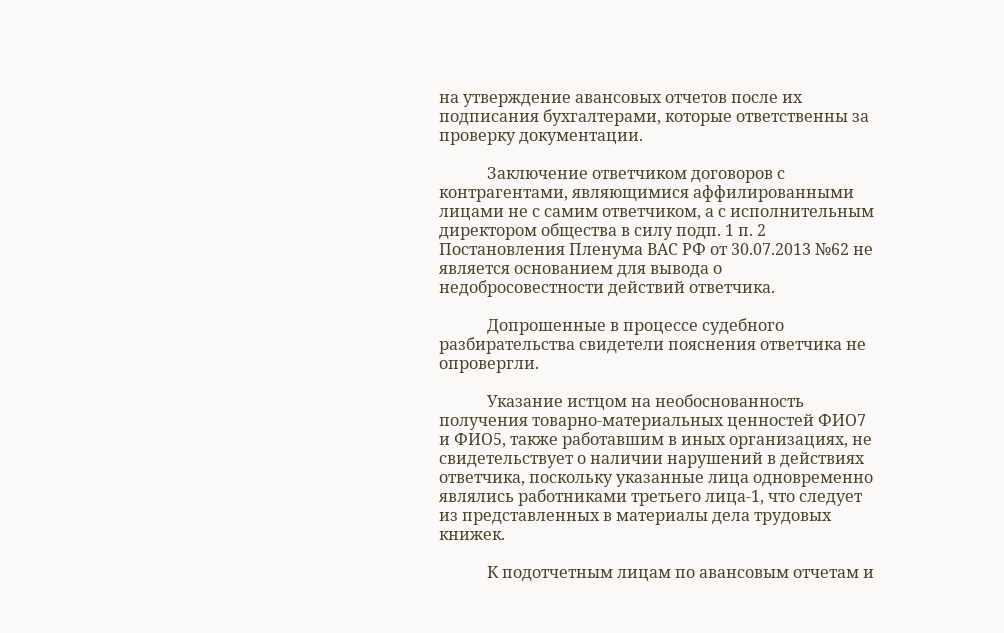на утверждение авансовых отчетов после их подписания бухгалтерами, которые ответственны за проверку документации.

            Заключение ответчиком договоров с контрагентами, являющимися аффилированными лицами не с самим ответчиком, а с исполнительным директором общества в силу подп. 1 п. 2 Постановления Пленума ВАС РФ от 30.07.2013 №62 не является основанием для вывода о недобросовестности действий ответчика.

            Допрошенные в процессе судебного разбирательства свидетели пояснения ответчика не опровергли.

            Указание истцом на необоснованность получения товарно-материальных ценностей ФИО7 и ФИО5, также работавшим в иных организациях, не свидетельствует о наличии нарушений в действиях ответчика, поскольку указанные лица одновременно являлись работниками третьего лица-1, что следует из представленных в материалы дела трудовых книжек.

            К подотчетным лицам по авансовым отчетам и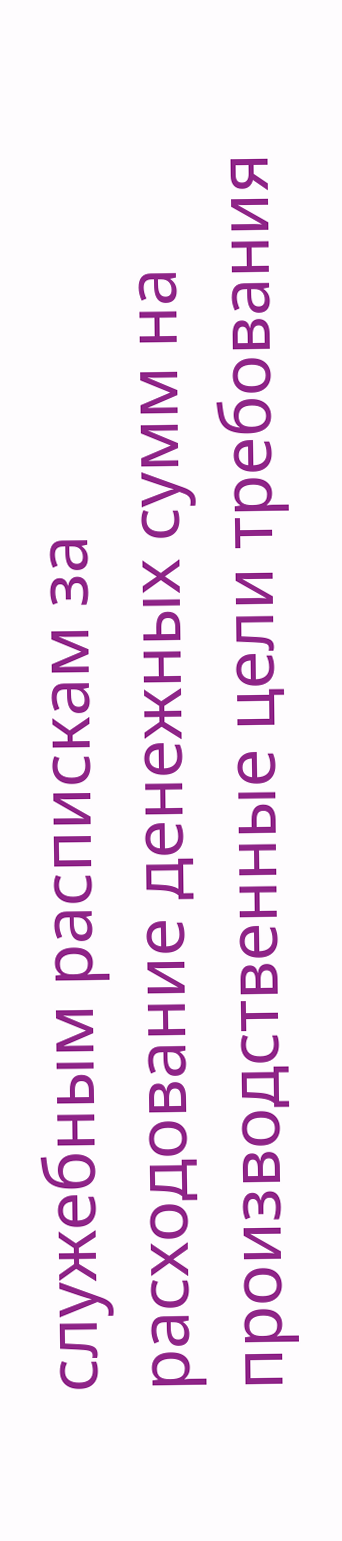служебным распискам за расходование денежных сумм на производственные цели требования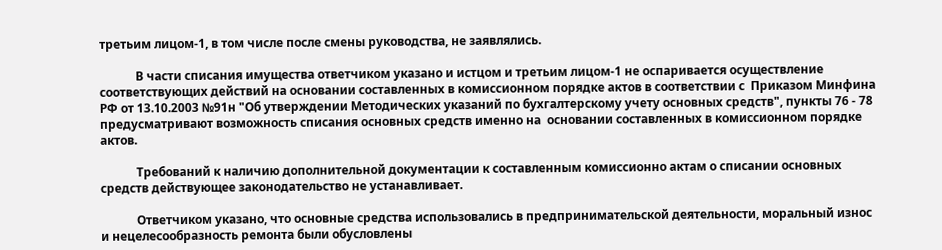третьим лицом-1, в том числе после смены руководства, не заявлялись.

            В части списания имущества ответчиком указано и истцом и третьим лицом-1 не оспаривается осуществление соответствующих действий на основании составленных в комиссионном порядке актов в соответствии с  Приказом Минфина РФ от 13.10.2003 №91н "Об утверждении Методических указаний по бухгалтерскому учету основных средств", пункты 76 - 78 предусматривают возможность списания основных средств именно на  основании составленных в комиссионном порядке актов.

            Требований к наличию дополнительной документации к составленным комиссионно актам о списании основных средств действующее законодательство не устанавливает.

            Ответчиком указано, что основные средства использовались в предпринимательской деятельности, моральный износ и нецелесообразность ремонта были обусловлены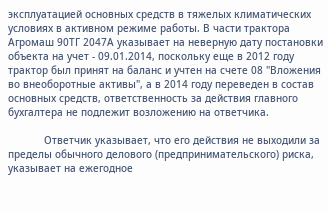эксплуатацией основных средств в тяжелых климатических условиях в активном режиме работы. В части трактора Агромаш 90ТГ 2047А указывает на неверную дату постановки объекта на учет - 09.01.2014, поскольку еще в 2012 году трактор был принят на баланс и учтен на счете 08 "Вложения во внеоборотные активы", а в 2014 году переведен в состав основных средств, ответственность за действия главного бухгалтера не подлежит возложению на ответчика.

            Ответчик указывает, что его действия не выходили за пределы обычного делового (предпринимательского) риска, указывает на ежегодное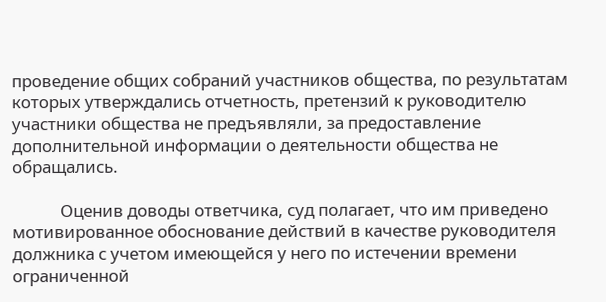проведение общих собраний участников общества, по результатам которых утверждались отчетность, претензий к руководителю участники общества не предъявляли, за предоставление дополнительной информации о деятельности общества не обращались.

            Оценив доводы ответчика, суд полагает, что им приведено мотивированное обоснование действий в качестве руководителя должника с учетом имеющейся у него по истечении времени ограниченной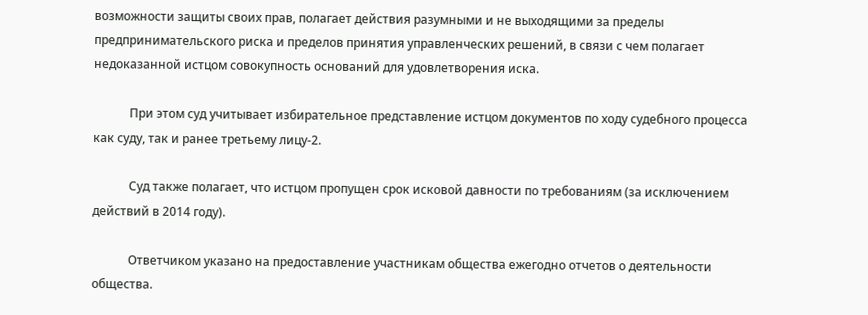возможности защиты своих прав, полагает действия разумными и не выходящими за пределы предпринимательского риска и пределов принятия управленческих решений, в связи с чем полагает недоказанной истцом совокупность оснований для удовлетворения иска.

            При этом суд учитывает избирательное представление истцом документов по ходу судебного процесса как суду, так и ранее третьему лицу-2.

            Суд также полагает, что истцом пропущен срок исковой давности по требованиям (за исключением действий в 2014 году).

            Ответчиком указано на предоставление участникам общества ежегодно отчетов о деятельности общества.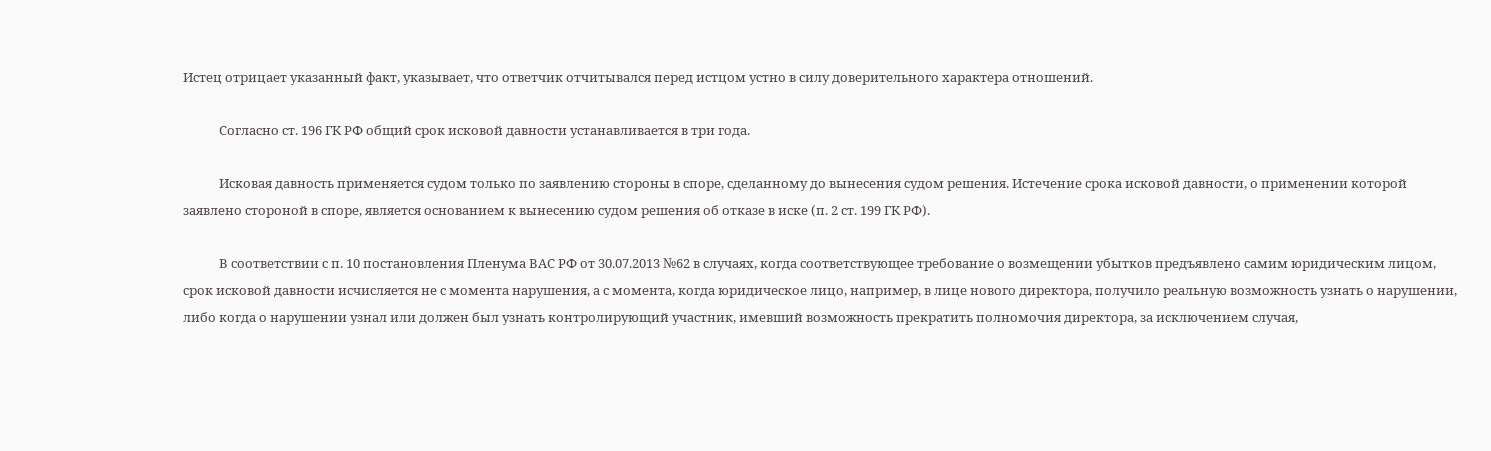Истец отрицает указанный факт, указывает, что ответчик отчитывался перед истцом устно в силу доверительного характера отношений.

            Согласно ст. 196 ГК РФ общий срок исковой давности устанавливается в три года.

            Исковая давность применяется судом только по заявлению стороны в споре, сделанному до вынесения судом решения. Истечение срока исковой давности, о применении которой заявлено стороной в споре, является основанием к вынесению судом решения об отказе в иске (п. 2 ст. 199 ГК РФ).

            В соответствии с п. 10 постановления Пленума ВАС РФ от 30.07.2013 №62 в случаях, когда соответствующее требование о возмещении убытков предъявлено самим юридическим лицом, срок исковой давности исчисляется не с момента нарушения, а с момента, когда юридическое лицо, например, в лице нового директора, получило реальную возможность узнать о нарушении, либо когда о нарушении узнал или должен был узнать контролирующий участник, имевший возможность прекратить полномочия директора, за исключением случая,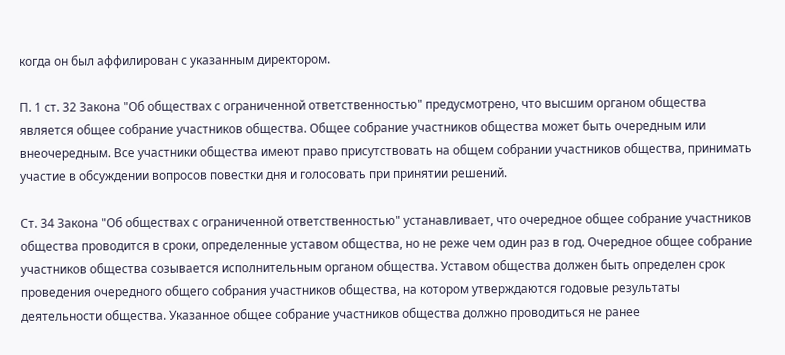когда он был аффилирован с указанным директором.

П. 1 ст. 32 Закона "Об обществах с ограниченной ответственностью" предусмотрено, что высшим органом общества является общее собрание участников общества. Общее собрание участников общества может быть очередным или внеочередным. Все участники общества имеют право присутствовать на общем собрании участников общества, принимать участие в обсуждении вопросов повестки дня и голосовать при принятии решений.

Ст. 34 Закона "Об обществах с ограниченной ответственностью" устанавливает, что очередное общее собрание участников общества проводится в сроки, определенные уставом общества, но не реже чем один раз в год. Очередное общее собрание участников общества созывается исполнительным органом общества. Уставом общества должен быть определен срок проведения очередного общего собрания участников общества, на котором утверждаются годовые результаты деятельности общества. Указанное общее собрание участников общества должно проводиться не ранее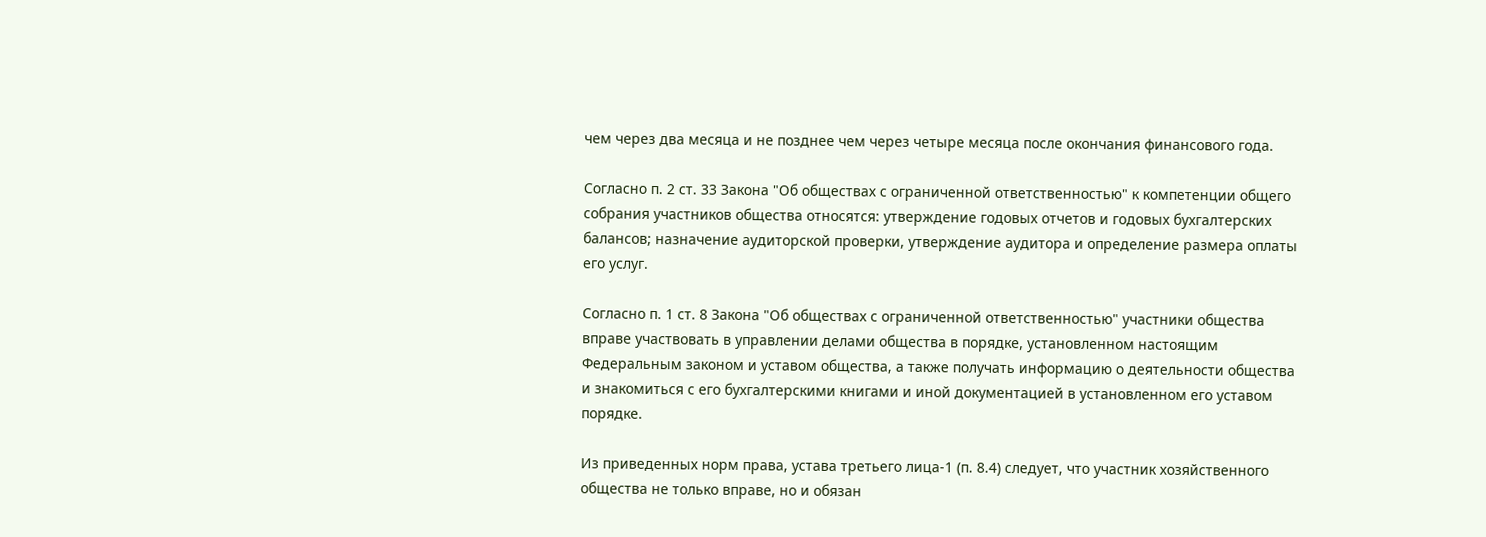чем через два месяца и не позднее чем через четыре месяца после окончания финансового года.

Согласно п. 2 ст. 33 Закона "Об обществах с ограниченной ответственностью" к компетенции общего собрания участников общества относятся: утверждение годовых отчетов и годовых бухгалтерских балансов; назначение аудиторской проверки, утверждение аудитора и определение размера оплаты его услуг.

Согласно п. 1 ст. 8 Закона "Об обществах с ограниченной ответственностью" участники общества вправе участвовать в управлении делами общества в порядке, установленном настоящим Федеральным законом и уставом общества, а также получать информацию о деятельности общества и знакомиться с его бухгалтерскими книгами и иной документацией в установленном его уставом порядке.

Из приведенных норм права, устава третьего лица-1 (п. 8.4) следует, что участник хозяйственного общества не только вправе, но и обязан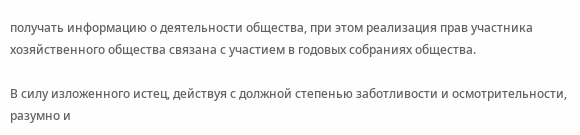получать информацию о деятельности общества, при этом реализация прав участника хозяйственного общества связана с участием в годовых собраниях общества.

В силу изложенного истец, действуя с должной степенью заботливости и осмотрительности, разумно и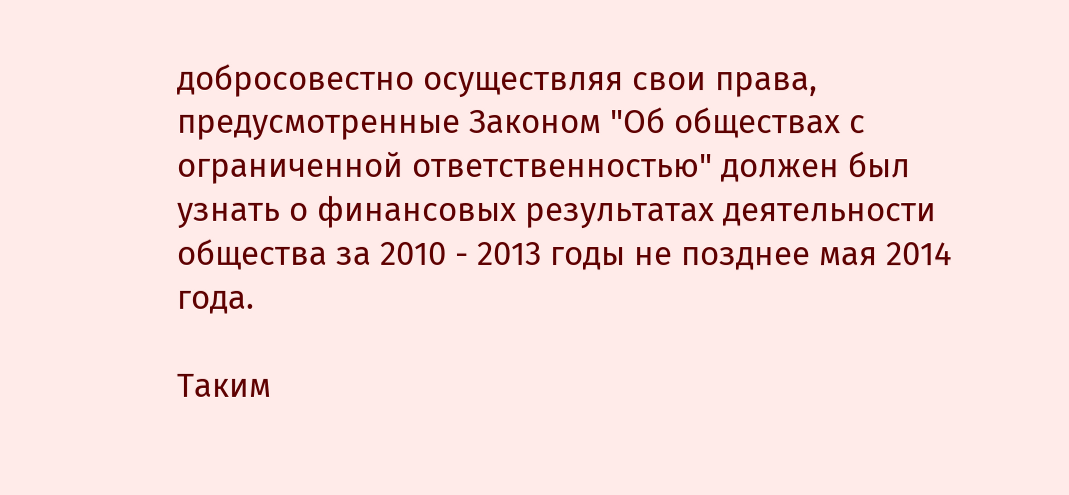добросовестно осуществляя свои права, предусмотренные Законом "Об обществах с ограниченной ответственностью" должен был узнать о финансовых результатах деятельности общества за 2010 - 2013 годы не позднее мая 2014 года.

Таким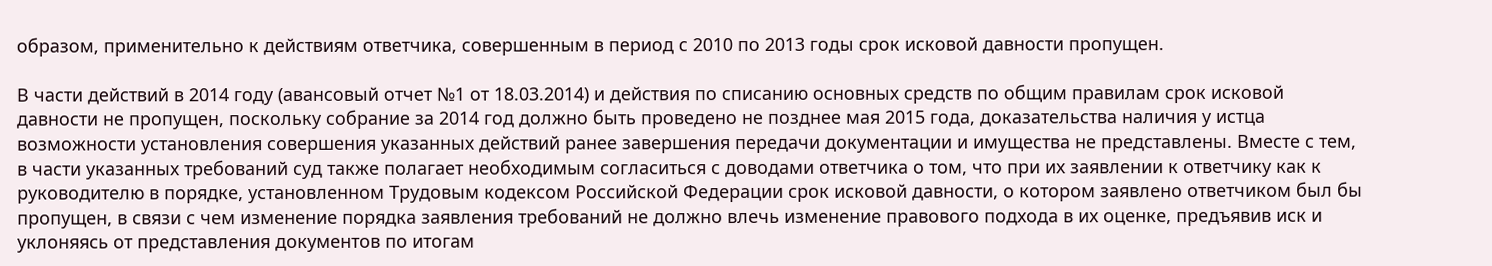образом, применительно к действиям ответчика, совершенным в период с 2010 по 2013 годы срок исковой давности пропущен.

В части действий в 2014 году (авансовый отчет №1 от 18.03.2014) и действия по списанию основных средств по общим правилам срок исковой давности не пропущен, поскольку собрание за 2014 год должно быть проведено не позднее мая 2015 года, доказательства наличия у истца возможности установления совершения указанных действий ранее завершения передачи документации и имущества не представлены. Вместе с тем, в части указанных требований суд также полагает необходимым согласиться с доводами ответчика о том, что при их заявлении к ответчику как к руководителю в порядке, установленном Трудовым кодексом Российской Федерации срок исковой давности, о котором заявлено ответчиком был бы пропущен, в связи с чем изменение порядка заявления требований не должно влечь изменение правового подхода в их оценке, предъявив иск и уклоняясь от представления документов по итогам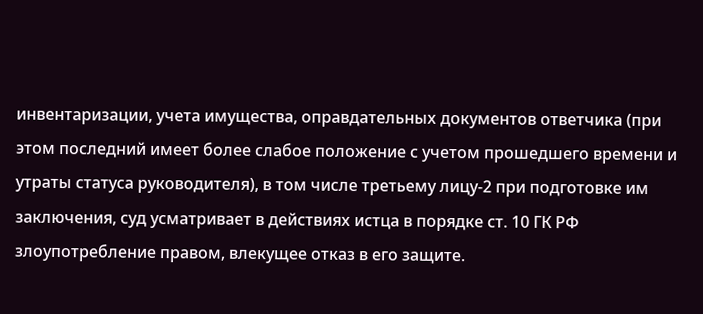инвентаризации, учета имущества, оправдательных документов ответчика (при этом последний имеет более слабое положение с учетом прошедшего времени и утраты статуса руководителя), в том числе третьему лицу-2 при подготовке им заключения, суд усматривает в действиях истца в порядке ст. 10 ГК РФ злоупотребление правом, влекущее отказ в его защите.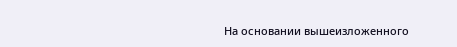На основании вышеизложенного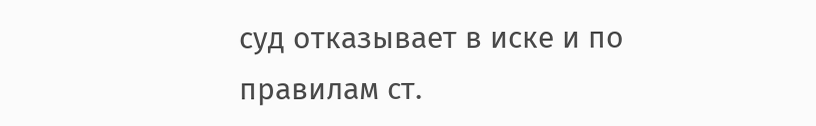суд отказывает в иске и по правилам ст.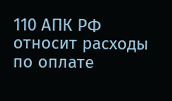110 АПК РФ относит расходы по оплате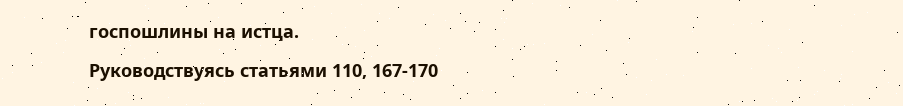госпошлины на истца.

Руководствуясь статьями 110, 167-170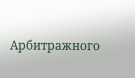Арбитражного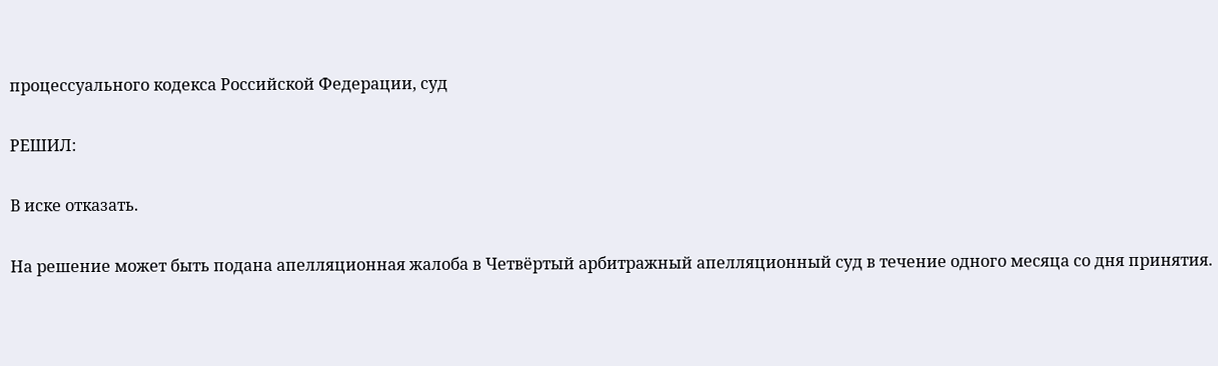процессуального кодекса Российской Федерации, суд

РЕШИЛ:

В иске отказать.

На решение может быть подана апелляционная жалоба в Четвёртый арбитражный апелляционный суд в течение одного месяца со дня принятия.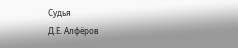Судья                                                                                               Д.Е. Алфёров